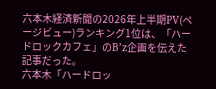六本木経済新聞の2026年上半期PV(ページビュー)ランキング1位は、「ハードロックカフェ」のB’z企画を伝えた記事だった。
六本木「ハードロッ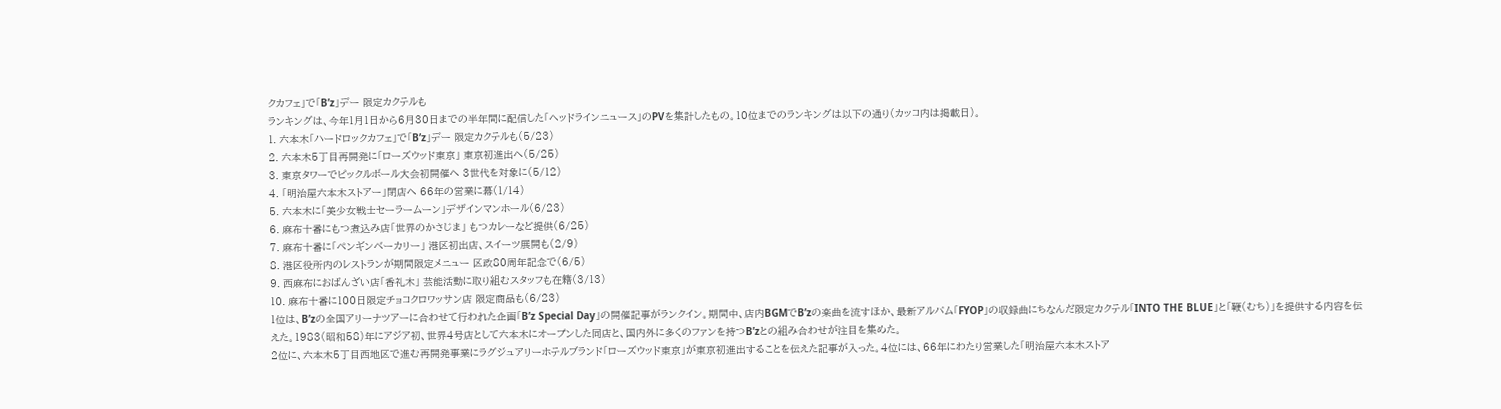クカフェ」で「B’z」デー 限定カクテルも
ランキングは、今年1月1日から6月30日までの半年間に配信した「ヘッドラインニュース」のPVを集計したもの。10位までのランキングは以下の通り(カッコ内は掲載日)。
1. 六本木「ハードロックカフェ」で「B’z」デー 限定カクテルも(5/23)
2. 六本木5丁目再開発に「ローズウッド東京」 東京初進出へ(5/25)
3. 東京タワーでピックルボール大会初開催へ 3世代を対象に(5/12)
4. 「明治屋六本木ストアー」閉店へ 66年の営業に幕(1/14)
5. 六本木に「美少女戦士セーラームーン」デザインマンホール(6/23)
6. 麻布十番にもつ煮込み店「世界のかさじま」 もつカレーなど提供(6/25)
7. 麻布十番に「ペンギンベーカリー」 港区初出店、スイーツ展開も(2/9)
8. 港区役所内のレストランが期間限定メニュー 区政80周年記念で(6/5)
9. 西麻布におばんざい店「香礼木」 芸能活動に取り組むスタッフも在籍(3/13)
10. 麻布十番に100日限定チョコクロワッサン店 限定商品も(6/23)
1位は、B’zの全国アリーナツアーに合わせて行われた企画「B’z Special Day」の開催記事がランクイン。期間中、店内BGMでB’zの楽曲を流すほか、最新アルバム「FYOP」の収録曲にちなんだ限定カクテル「INTO THE BLUE」と「鞭(むち)」を提供する内容を伝えた。1983(昭和58)年にアジア初、世界4号店として六本木にオープンした同店と、国内外に多くのファンを持つB’zとの組み合わせが注目を集めた。
2位に、六本木5丁目西地区で進む再開発事業にラグジュアリーホテルブランド「ローズウッド東京」が東京初進出することを伝えた記事が入った。4位には、66年にわたり営業した「明治屋六本木ストア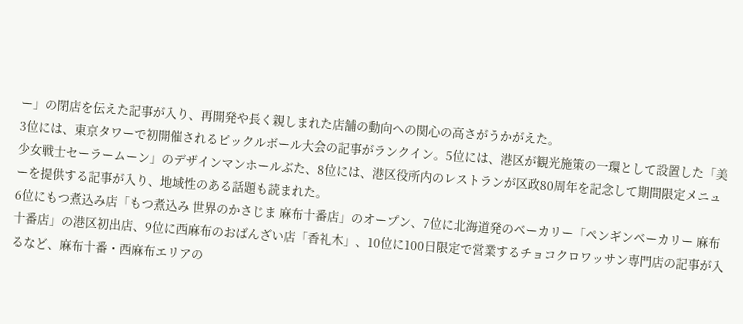ー」の閉店を伝えた記事が入り、再開発や長く親しまれた店舗の動向への関心の高さがうかがえた。
3位には、東京タワーで初開催されるピックルボール大会の記事がランクイン。5位には、港区が観光施策の一環として設置した「美少女戦士セーラームーン」のデザインマンホールぶた、8位には、港区役所内のレストランが区政80周年を記念して期間限定メニューを提供する記事が入り、地域性のある話題も読まれた。
6位にもつ煮込み店「もつ煮込み 世界のかさじま 麻布十番店」のオープン、7位に北海道発のベーカリー「ペンギンベーカリー 麻布十番店」の港区初出店、9位に西麻布のおばんざい店「香礼木」、10位に100日限定で営業するチョコクロワッサン専門店の記事が入るなど、麻布十番・西麻布エリアの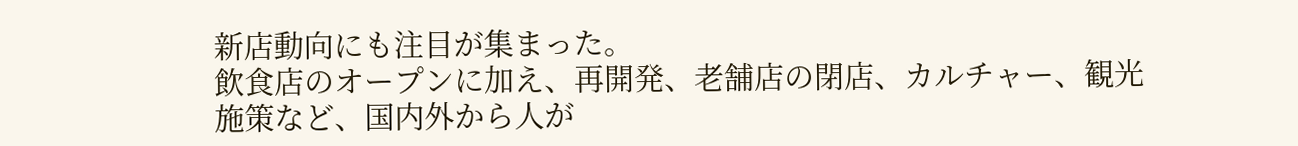新店動向にも注目が集まった。
飲食店のオープンに加え、再開発、老舗店の閉店、カルチャー、観光施策など、国内外から人が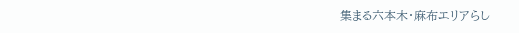集まる六本木・麻布エリアらし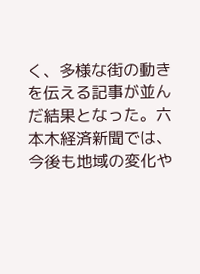く、多様な街の動きを伝える記事が並んだ結果となった。六本木経済新聞では、今後も地域の変化や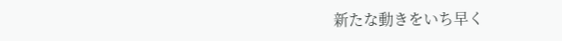新たな動きをいち早く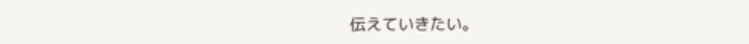伝えていきたい。